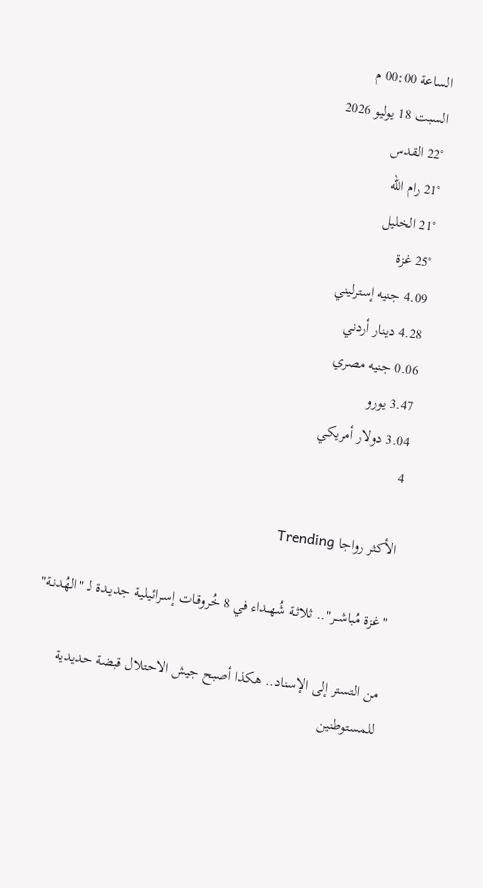الساعة 00:00 م
السبت 18 يوليو 2026
22° القدس
21° رام الله
21° الخليل
25° غزة
4.09 جنيه إسترليني
4.28 دينار أردني
0.06 جنيه مصري
3.47 يورو
3.04 دولار أمريكي
4

الأكثر رواجا Trending

"غزة مُباشــر".. ثلاثـة شُهــداء في 8 خُروقـات إسـرائيليـة جديـدة لـ "الهُدنـة"

من التستر إلى الإسناد.. هكذا أصبح جيش الاحتلال قبضة حديدية للمستوطنين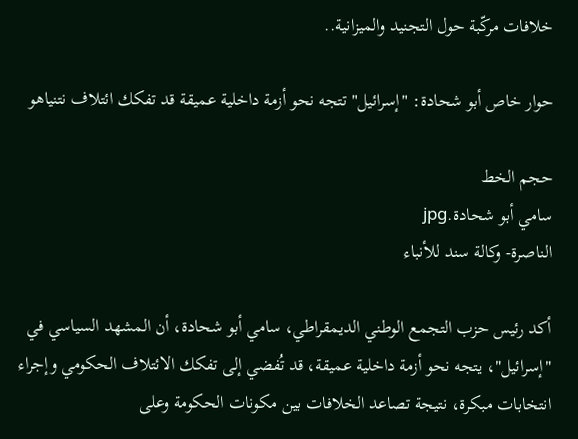خلافات مركّبة حول التجنيد والميزانية..

حوار خاص أبو شحادة: "إسرائيل" تتجه نحو أزمة داخلية عميقة قد تفكك ائتلاف نتنياهو

حجم الخط
سامي أبو شحادة.jpg
الناصرة- وكالة سند للأنباء

أكد رئيس حزب التجمع الوطني الديمقراطي، سامي أبو شحادة، أن المشهد السياسي في "إسرائيل"، يتجه نحو أزمة داخلية عميقة، قد تُفضي إلى تفكك الائتلاف الحكومي وإجراء انتخابات مبكرة، نتيجة تصاعد الخلافات بين مكونات الحكومة وعلى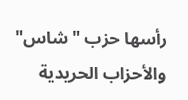رأسها حزب "شاس" والأحزاب الحريدية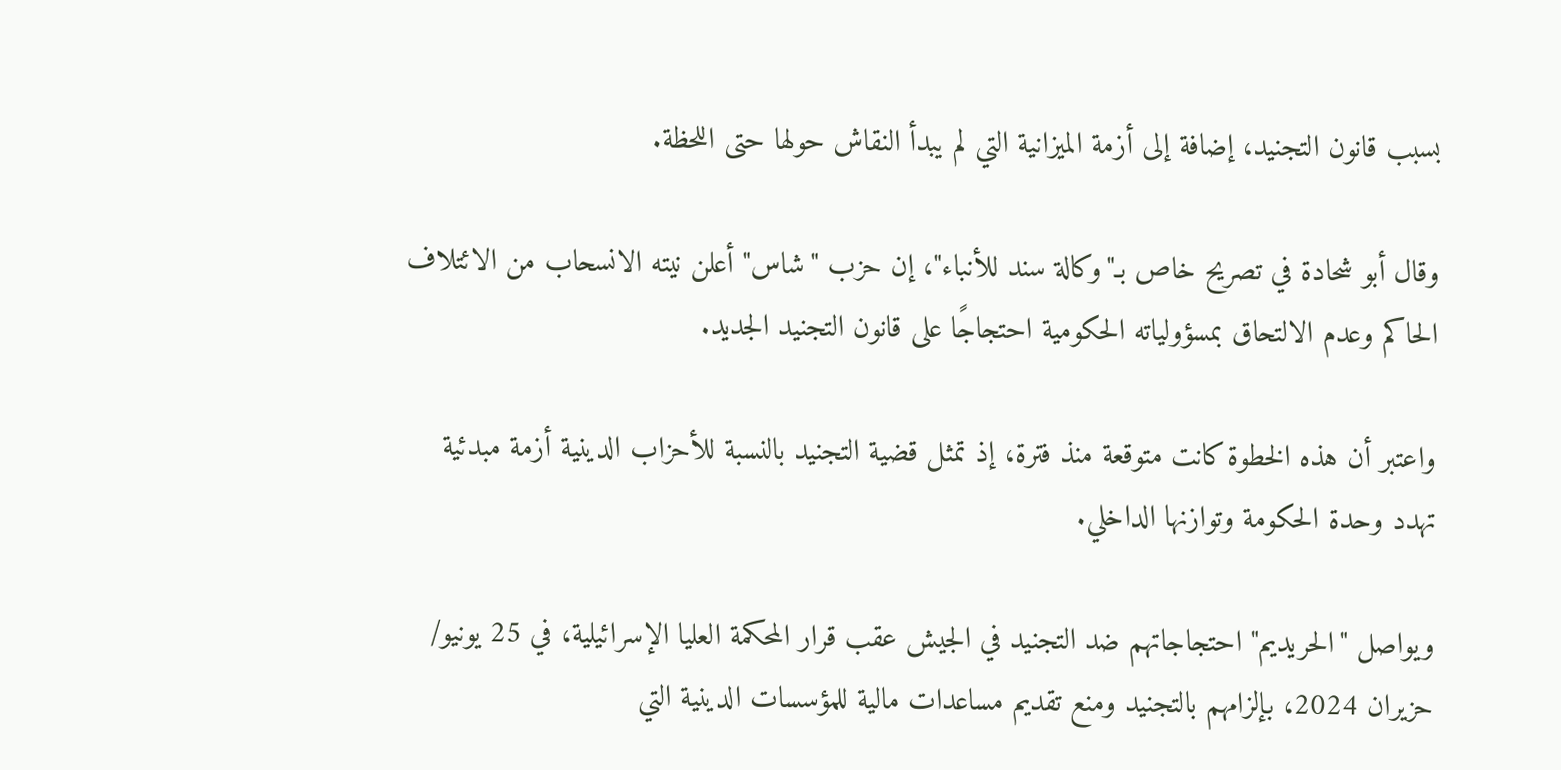بسبب قانون التجنيد، إضافة إلى أزمة الميزانية التي لم يبدأ النقاش حولها حتى اللحظة.

وقال أبو شحادة في تصريح خاص بـ"وكالة سند للأنباء"، إن حزب "شاس" أعلن نيته الانسحاب من الائتلاف الحاكم وعدم الالتحاق بمسؤولياته الحكومية احتجاجًا على قانون التجنيد الجديد.

واعتبر أن هذه الخطوة كانت متوقعة منذ فترة، إذ تمثل قضية التجنيد بالنسبة للأحزاب الدينية أزمة مبدئية تهدد وحدة الحكومة وتوازنها الداخلي.

ويواصل "الحريديم" احتجاجاتهم ضد التجنيد في الجيش عقب قرار المحكمة العليا الإسرائيلية، في 25 يونيو/ حزيران 2024، بإلزامهم بالتجنيد ومنع تقديم مساعدات مالية للمؤسسات الدينية التي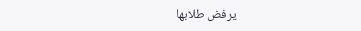يرفض طلابها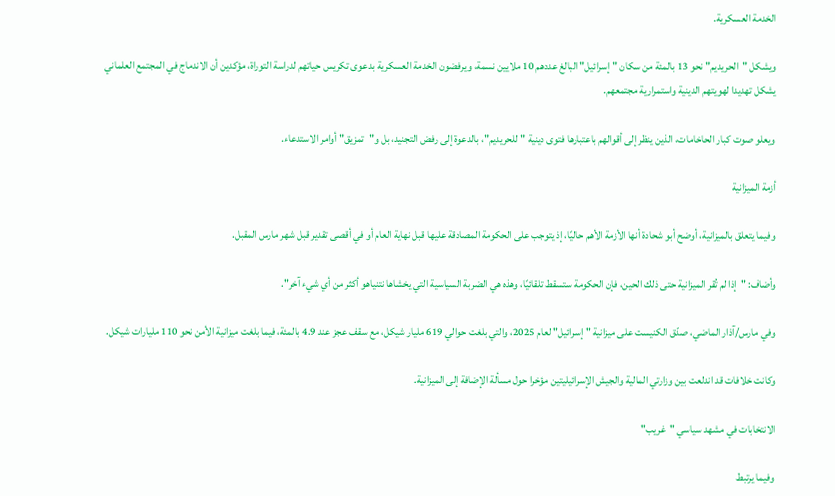الخدمة العسكرية.

ويشكل "الحريديم" نحو 13 بالمئة من سكان "إسرائيل" البالغ عددهم 10 ملايين نسمة، ويرفضون الخدمة العسكرية بدعوى تكريس حياتهم لدراسة التوراة، مؤكدين أن الاندماج في المجتمع العلماني يشكل تهديدا لهويتهم الدينية واستمرارية مجتمعهم.

ويعلو صوت كبار الحاخامات، الذين ينظر إلى أقوالهم باعتبارها فتوى دينية "للحريديم"، بالدعوة إلى رفض التجنيد، بل و"تمزيق" أوامر الاستدعاء.

أزمة الميزانية

وفيما يتعلق بالميزانية، أوضح أبو شحادة أنها الأزمة الأهم حاليًا، إذ يتوجب على الحكومة المصادقة عليها قبل نهاية العام أو في أقصى تقدير قبل شهر مارس المقبل.

وأضاف: "إذا لم تُقر الميزانية حتى ذلك الحين، فإن الحكومة ستسقط تلقائيًا، وهذه هي الضربة السياسية التي يخشاها نتنياهو أكثر من أي شيء آخر".

وفي مارس/آذار الماضي، صدّق الكنيست على ميزانية "إسرائيل" لعام 2025، والتي بلغت حوالي 619 مليار شيكل، مع سقف عجز عند 4.9 بالمئة، فيما بلغت ميزانية الأمن نحو 110 مليارات شيكل.

وكانت خلافات قد اندلعت بين وزارتي المالية والجيش الإسرائيليتين مؤخرا حول مسألة الإضافة إلى الميزانية.

الانتخابات في مشهد سياسي "غريب"

وفيما يرتبط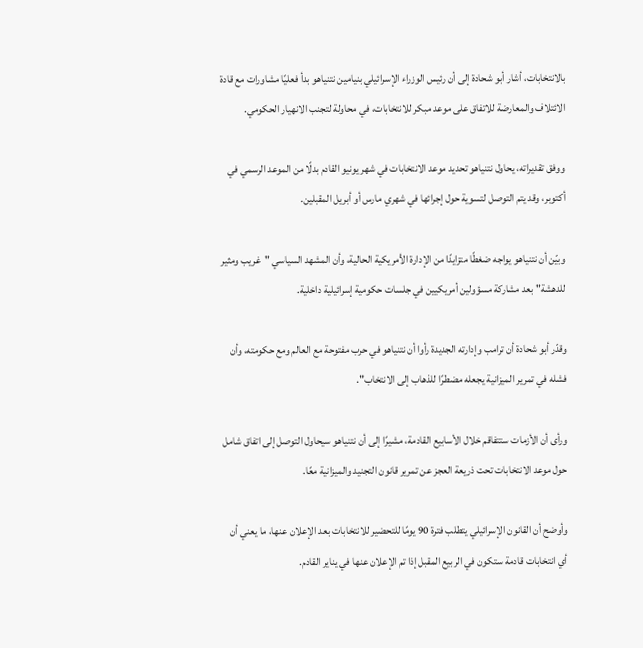بالانتخابات، أشار أبو شحادة إلى أن رئيس الوزراء الإسرائيلي بنيامين نتنياهو بدأ فعليًا مشاورات مع قادة الائتلاف والمعارضة للاتفاق على موعد مبكر للانتخابات، في محاولة لتجنب الانهيار الحكومي.

ووفق تقديراته، يحاول نتنياهو تحديد موعد الانتخابات في شهر يونيو القادم بدلًا من الموعد الرسمي في أكتوبر، وقد يتم التوصل لتسوية حول إجرائها في شهري مارس أو أبريل المقبلين.

وبيّن أن نتنياهو يواجه ضغطًا متزايدًا من الإدارة الأمريكية الحالية، وأن المشهد السياسي "غريب ومثير للدهشة" بعد مشاركة مسؤولين أمريكيين في جلسات حكومية إسرائيلية داخلية.

وقدّر أبو شحادة أن ترامب وإدارته الجديدة رأوا أن نتنياهو في حرب مفتوحة مع العالم ومع حكومته، وأن فشله في تمرير الميزانية يجعله مضطرًا للذهاب إلى الانتخاب".

ورأى أن الأزمات ستتفاقم خلال الأسابيع القادمة، مشيرًا إلى أن نتنياهو سيحاول التوصل إلى اتفاق شامل حول موعد الانتخابات تحت ذريعة العجز عن تمرير قانون التجنيد والميزانية معًا.

وأوضح أن القانون الإسرائيلي يتطلب فترة 90 يومًا للتحضير للانتخابات بعد الإعلان عنها، ما يعني أن أي انتخابات قادمة ستكون في الربيع المقبل إذا تم الإعلان عنها في يناير القادم.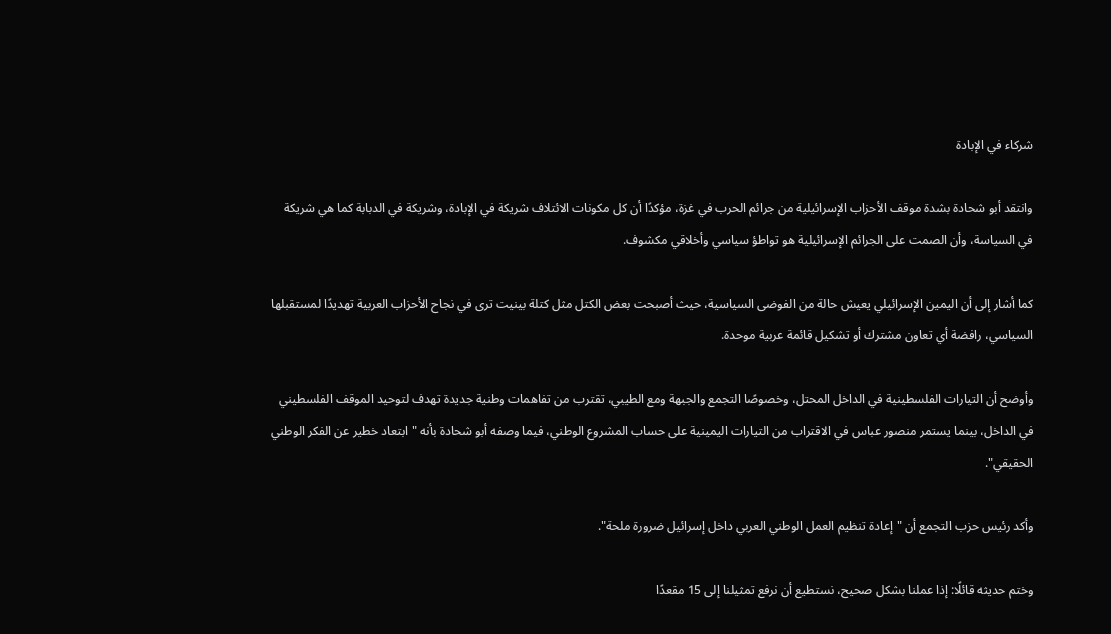شركاء في الإبادة

وانتقد أبو شحادة بشدة موقف الأحزاب الإسرائيلية من جرائم الحرب في غزة، مؤكدًا أن كل مكونات الائتلاف شريكة في الإبادة، وشريكة في الدبابة كما هي شريكة في السياسة، وأن الصمت على الجرائم الإسرائيلية هو تواطؤ سياسي وأخلاقي مكشوف.

كما أشار إلى أن اليمين الإسرائيلي يعيش حالة من الفوضى السياسية، حيث أصبحت بعض الكتل مثل كتلة بينيت ترى في نجاح الأحزاب العربية تهديدًا لمستقبلها السياسي، رافضة أي تعاون مشترك أو تشكيل قائمة عربية موحدة.

وأوضح أن التيارات الفلسطينية في الداخل المحتل، وخصوصًا التجمع والجبهة ومع الطيبي، تقترب من تفاهمات وطنية جديدة تهدف لتوحيد الموقف الفلسطيني في الداخل، بينما يستمر منصور عباس في الاقتراب من التيارات اليمينية على حساب المشروع الوطني، فيما وصفه أبو شحادة بأنه "ابتعاد خطير عن الفكر الوطني الحقيقي".

وأكد رئيس حزب التجمع أن "إعادة تنظيم العمل الوطني العربي داخل إسرائيل ضرورة ملحة".

وختم حديثه قائلًا: إذا عملنا بشكل صحيح، نستطيع أن نرفع تمثيلنا إلى 15 مقعدًا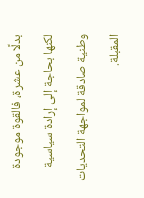بدلًا من عشرة، فالقوة موجودة لكنها بحاجة إلى إرادة سياسية وطنية صادقة لمواجهة التحديات المقبلة.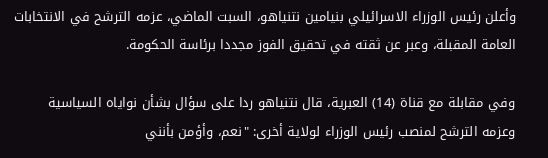وأعلن رئيس الوزراء الاسرائيلي بنيامين نتنياهو، السبت الماضي، عزمه الترشح في الانتخابات العامة المقبلة، وعبر عن ثقته في تحقيق الفوز مجددا برئاسة الحكومة.

وفي مقابلة مع قناة (14) العبرية، قال نتنياهو ردا على سؤال بشأن نواياه السياسية وعزمه الترشح لمنصب رئيس الوزراء لولاية أخرى: "نعم، وأؤمن بأنني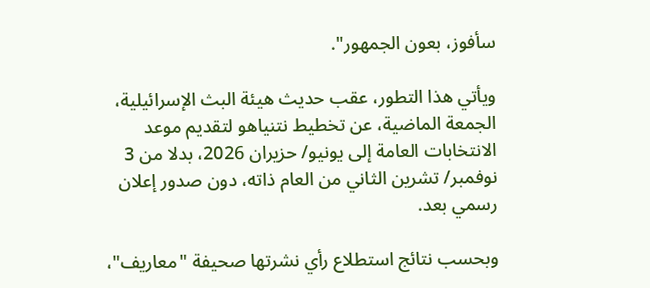سأفوز، بعون الجمهور".

ويأتي هذا التطور، عقب حديث هيئة البث الإسرائيلية، الجمعة الماضية، عن تخطيط نتنياهو لتقديم موعد الانتخابات العامة إلى يونيو/ حزيران 2026، بدلا من 3 نوفمبر/ تشرين الثاني من العام ذاته، دون صدور إعلان رسمي بعد.

وبحسب نتائج استطلاع رأي نشرتها صحيفة "معاريف"،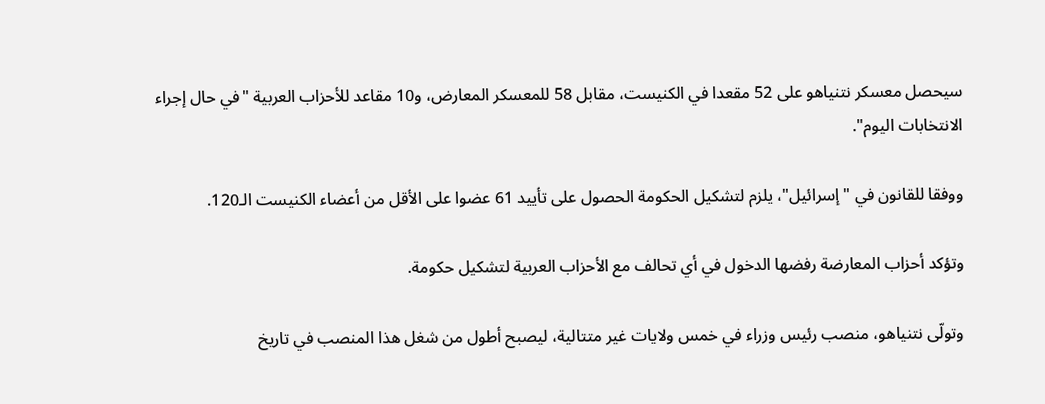سيحصل معسكر نتنياهو على 52 مقعدا في الكنيست، مقابل 58 للمعسكر المعارض، و10 مقاعد للأحزاب العربية "في حال إجراء الانتخابات اليوم".

ووفقا للقانون في "إسرائيل"، يلزم لتشكيل الحكومة الحصول على تأييد 61 عضوا على الأقل من أعضاء الكنيست الـ120.

وتؤكد أحزاب المعارضة رفضها الدخول في أي تحالف مع الأحزاب العربية لتشكيل حكومة.

وتولّى نتنياهو، منصب رئيس وزراء في خمس ولايات غير متتالية، ليصبح أطول من شغل هذا المنصب في تاريخ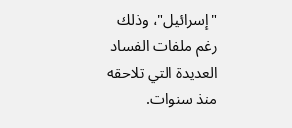"إسرائيل"، وذلك رغم ملفات الفساد العديدة التي تلاحقه منذ سنوات.